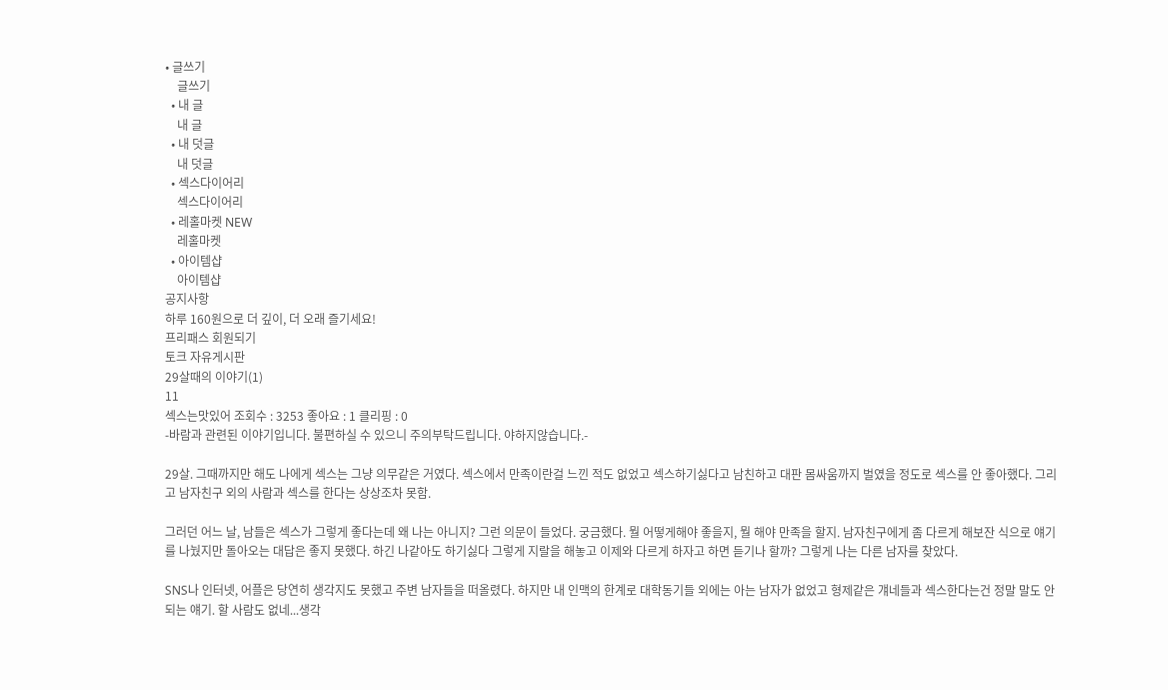• 글쓰기
    글쓰기
  • 내 글
    내 글
  • 내 덧글
    내 덧글
  • 섹스다이어리
    섹스다이어리
  • 레홀마켓 NEW
    레홀마켓
  • 아이템샵
    아이템샵
공지사항
하루 160원으로 더 깊이, 더 오래 즐기세요!
프리패스 회원되기
토크 자유게시판
29살때의 이야기(1)
11
섹스는맛있어 조회수 : 3253 좋아요 : 1 클리핑 : 0
-바람과 관련된 이야기입니다. 불편하실 수 있으니 주의부탁드립니다. 야하지않습니다.-

29살. 그때까지만 해도 나에게 섹스는 그냥 의무같은 거였다. 섹스에서 만족이란걸 느낀 적도 없었고 섹스하기싫다고 남친하고 대판 몸싸움까지 벌였을 정도로 섹스를 안 좋아했다. 그리고 남자친구 외의 사람과 섹스를 한다는 상상조차 못함.

그러던 어느 날, 남들은 섹스가 그렇게 좋다는데 왜 나는 아니지? 그런 의문이 들었다. 궁금했다. 뭘 어떻게해야 좋을지, 뭘 해야 만족을 할지. 남자친구에게 좀 다르게 해보잔 식으로 얘기를 나눴지만 돌아오는 대답은 좋지 못했다. 하긴 나같아도 하기싫다 그렇게 지랄을 해놓고 이제와 다르게 하자고 하면 듣기나 할까? 그렇게 나는 다른 남자를 찾았다.

SNS나 인터넷, 어플은 당연히 생각지도 못했고 주변 남자들을 떠올렸다. 하지만 내 인맥의 한계로 대학동기들 외에는 아는 남자가 없었고 형제같은 걔네들과 섹스한다는건 정말 말도 안되는 얘기. 할 사람도 없네...생각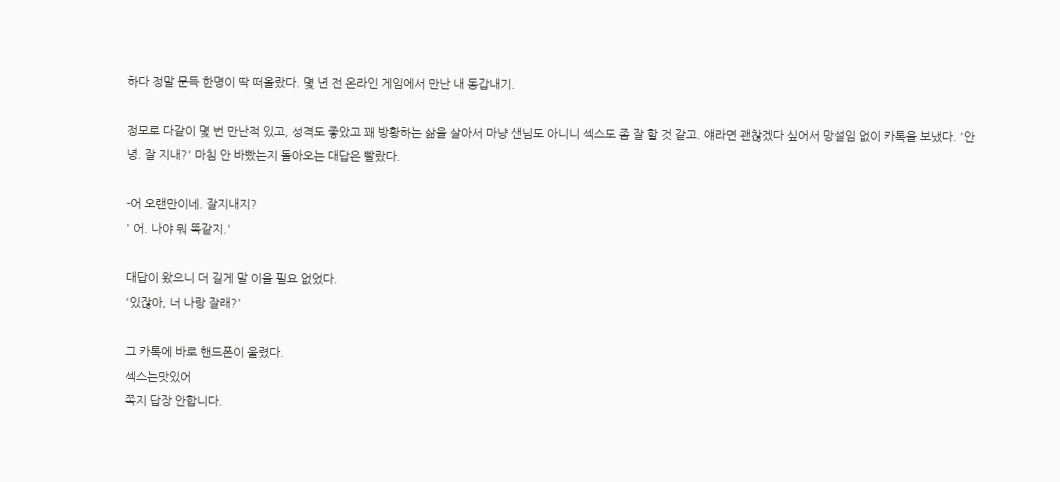하다 정말 문득 한명이 딱 떠올랐다. 몇 년 전 온라인 게임에서 만난 내 동갑내기.

정모로 다같이 몇 번 만난적 있고, 성격도 좋았고 꽤 방황하는 삶을 살아서 마냥 샌님도 아니니 섹스도 좀 잘 할 것 같고. 얘라면 괜찮겠다 싶어서 망설임 없이 카톡을 보냈다. '안녕. 잘 지내?' 마침 안 바빴는지 돌아오는 대답은 빨랐다.

-어 오랜만이네. 잘지내지?
' 어. 나야 뭐 똑같지.'

대답이 왔으니 더 길게 말 이을 필요 없었다.
'있잖아, 너 나랑 잘래?'

그 카톡에 바로 핸드폰이 울렸다.
섹스는맛있어
쪽지 답장 안합니다.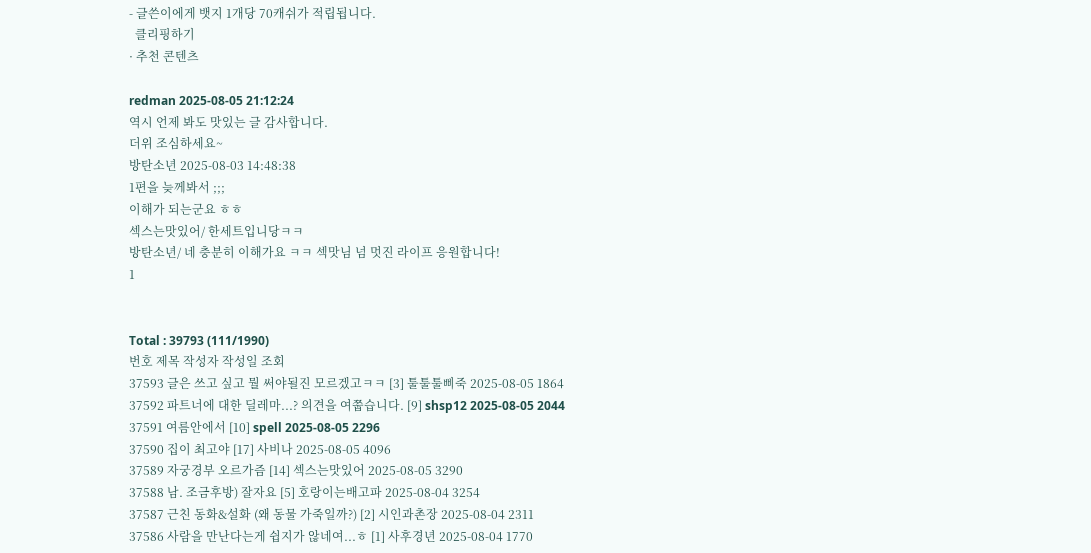- 글쓴이에게 뱃지 1개당 70캐쉬가 적립됩니다.
  클리핑하기
· 추천 콘텐츠

redman 2025-08-05 21:12:24
역시 언제 봐도 맛있는 글 감사합니다.
더위 조심하세요~
방탄소년 2025-08-03 14:48:38
1편을 늦께봐서 ;;;
이해가 되는군요 ㅎㅎ
섹스는맛있어/ 한세트입니당ㅋㅋ
방탄소년/ 네 충분히 이해가요 ㅋㅋ 섹맛님 넘 멋진 라이프 응원합니다!
1


Total : 39793 (111/1990)
번호 제목 작성자 작성일 조회
37593 글은 쓰고 싶고 뭘 써야될진 모르겠고ㅋㅋ [3] 툴툴툴삐죽 2025-08-05 1864
37592 파트너에 대한 딜레마...? 의견을 여쭙습니다. [9] shsp12 2025-08-05 2044
37591 여름안에서 [10] spell 2025-08-05 2296
37590 집이 최고야 [17] 사비나 2025-08-05 4096
37589 자궁경부 오르가즘 [14] 섹스는맛있어 2025-08-05 3290
37588 남. 조금후방) 잘자요 [5] 호랑이는배고파 2025-08-04 3254
37587 근친 동화&설화 (왜 동물 가죽일까?) [2] 시인과촌장 2025-08-04 2311
37586 사람을 만난다는게 쉽지가 않네여...ㅎ [1] 사후경년 2025-08-04 1770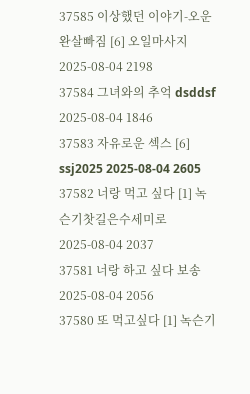37585 이상했던 이야기-오운완살빠짐 [6] 오일마사지 2025-08-04 2198
37584 그녀와의 추억 dsddsf 2025-08-04 1846
37583 자유로운 섹스 [6] ssj2025 2025-08-04 2605
37582 너랑 먹고 싶다 [1] 녹슨기찻길은수세미로 2025-08-04 2037
37581 너랑 하고 싶다 보송 2025-08-04 2056
37580 또 먹고싶다 [1] 녹슨기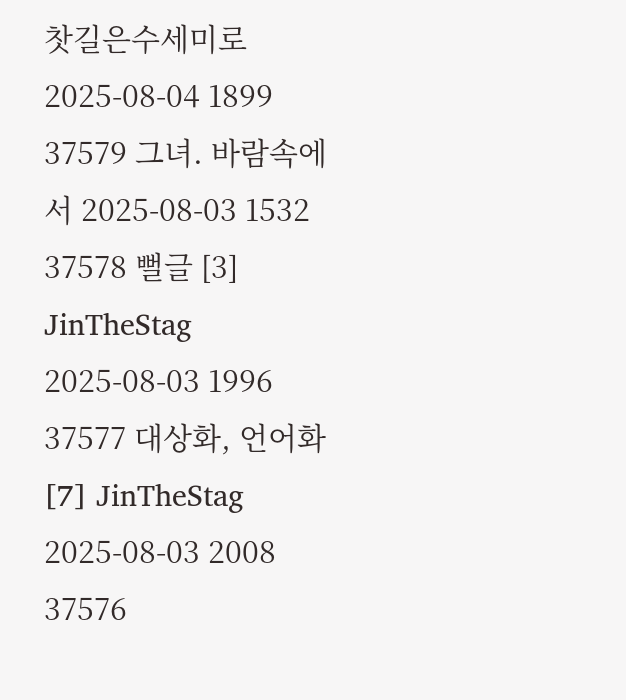찻길은수세미로 2025-08-04 1899
37579 그녀. 바람속에서 2025-08-03 1532
37578 뻘글 [3] JinTheStag 2025-08-03 1996
37577 대상화, 언어화 [7] JinTheStag 2025-08-03 2008
37576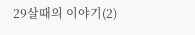29살때의 이야기(2)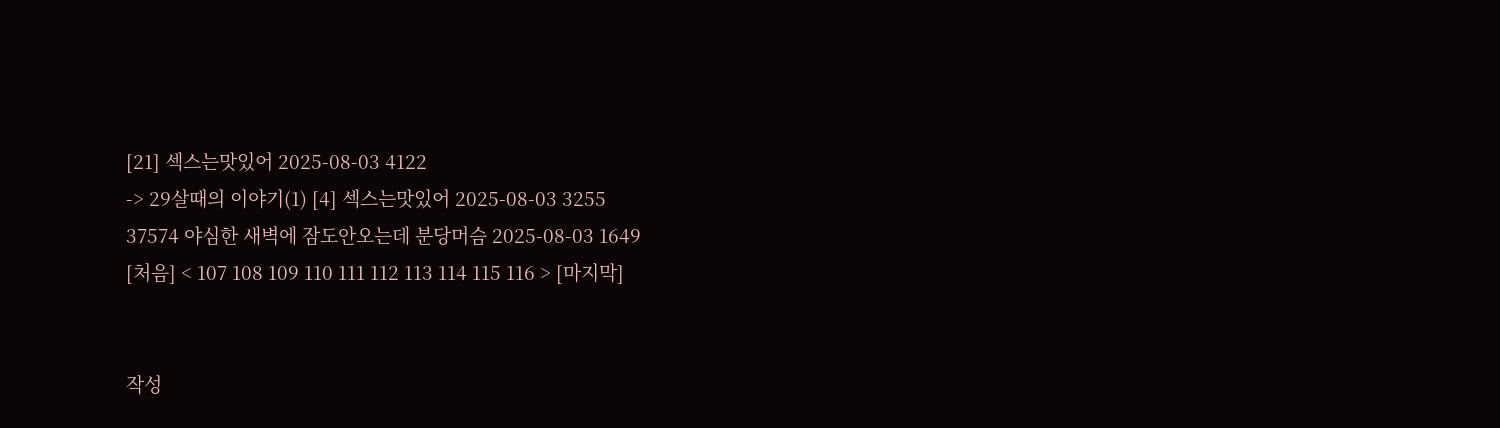[21] 섹스는맛있어 2025-08-03 4122
-> 29살때의 이야기(1) [4] 섹스는맛있어 2025-08-03 3255
37574 야심한 새벽에 잠도안오는데 분당머슴 2025-08-03 1649
[처음] < 107 108 109 110 111 112 113 114 115 116 > [마지막]


작성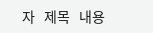자   제목   내용